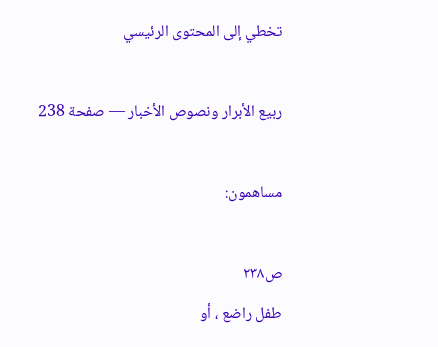تخطي إلى المحتوى الرئيسي

ربيع الأبرار ونصوص الأخبار — صفحة 238

مساهمون:

ص٢٣٨
طفل راضع ، أو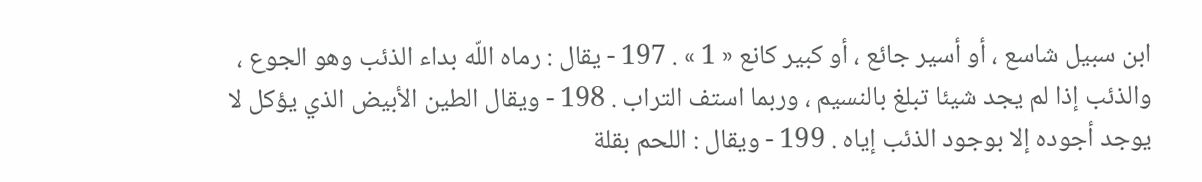ابن سبيل شاسع ، أو أسير جائع ، أو كبير كانع « 1 » . 197 - يقال : رماه اللّه بداء الذئب وهو الجوع ، والذئب إذا لم يجد شيئا تبلغ بالنسيم ، وربما استف التراب . 198 - ويقال الطين الأبيض الذي يؤكل لا يوجد أجوده إلا بوجود الذئب إياه . 199 - ويقال : اللحم بقلة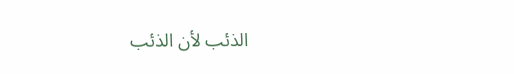الذئب لأن الذئب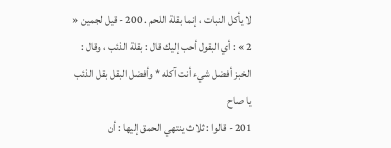لا يأكل النبات ، إنما بقلة اللحم . 200 - قيل لجمين « 2 » : أي البقول أحب إليك قال : بقلة الذئب ، وقال :
الخبز أفضل شيء أنت آكله * وأفضل البقل بقل الذئب يا صاح
201 - قالوا : ثلاث ينتهي الحمق إليها : أن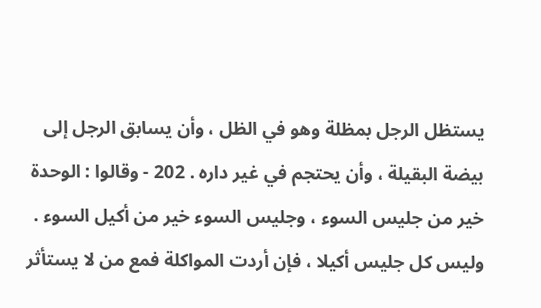يستظل الرجل بمظلة وهو في الظل ، وأن يسابق الرجل إلى بيضة البقيلة ، وأن يحتجم في غير داره . 202 - وقالوا : الوحدة خير من جليس السوء ، وجليس السوء خير من أكيل السوء . وليس كل جليس أكيلا ، فإن أردت المواكلة فمع من لا يستأثر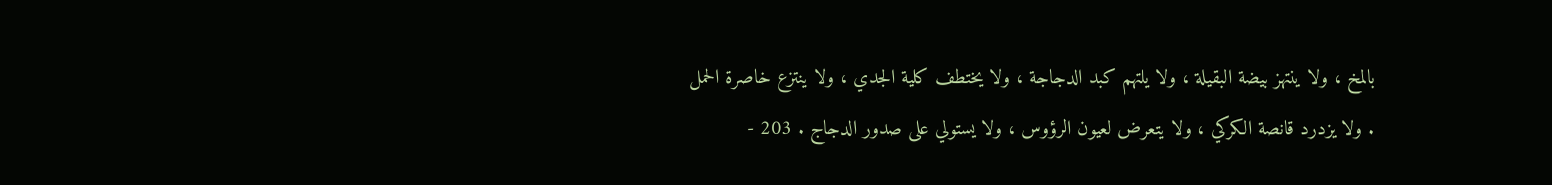بالمخ ، ولا ينتهز بيضة البقيلة ، ولا يلتهم كبد الدجاجة ، ولا يختطف كلية الجدي ، ولا ينتزع خاصرة الحمل . ولا يزدرد قانصة الكركي ، ولا يتعرض لعيون الرؤوس ، ولا يستولي على صدور الدجاج . 203 -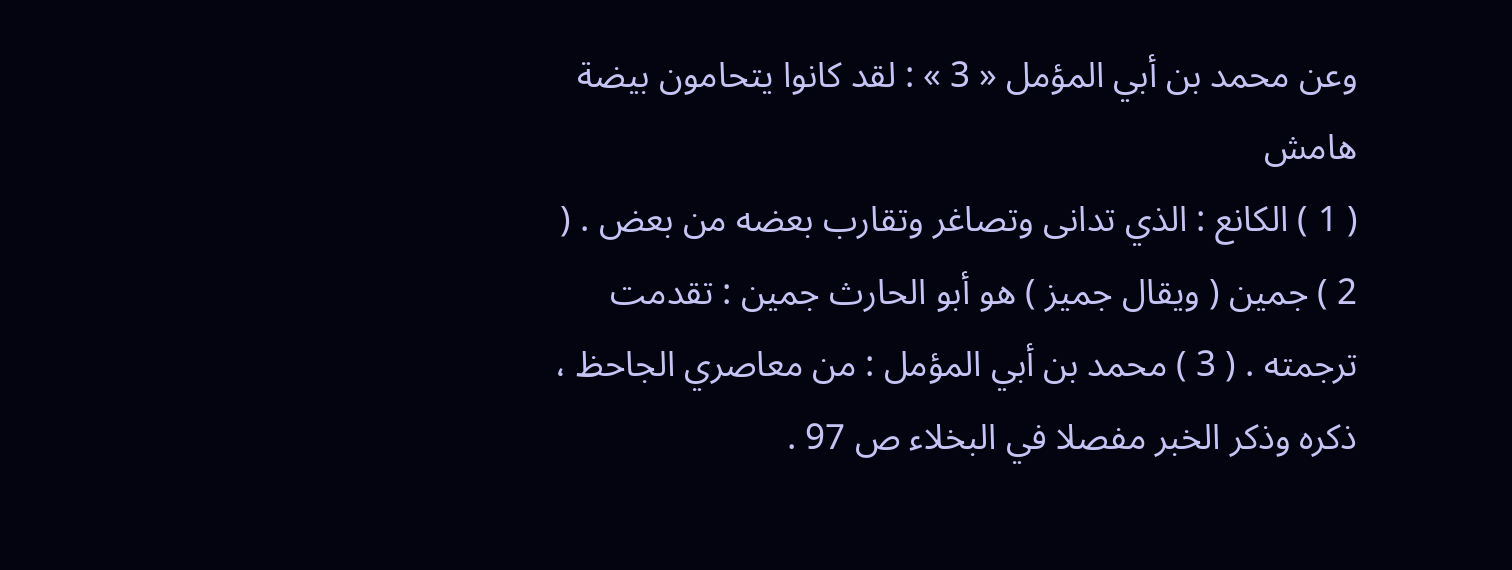وعن محمد بن أبي المؤمل « 3 » : لقد كانوا يتحامون بيضة
هامش
( 1 ) الكانع : الذي تدانى وتصاغر وتقارب بعضه من بعض . ( 2 ) جمين ( ويقال جميز ) هو أبو الحارث جمين : تقدمت ترجمته . ( 3 ) محمد بن أبي المؤمل : من معاصري الجاحظ ، ذكره وذكر الخبر مفصلا في البخلاء ص 97 .